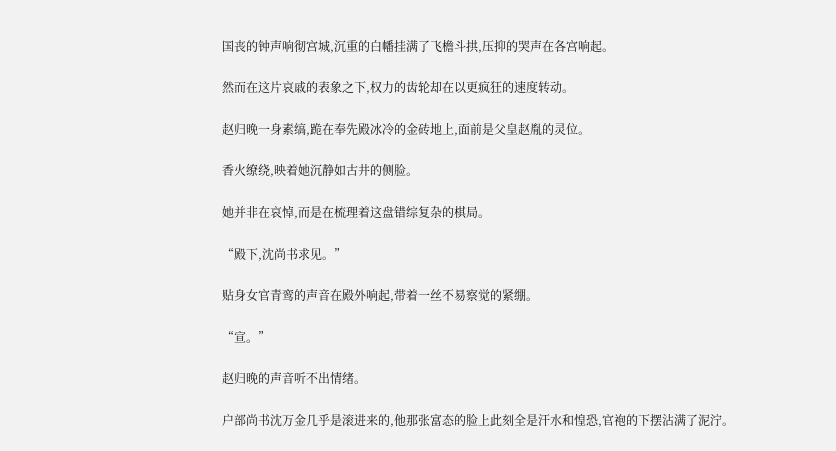国丧的钟声响彻宫城,沉重的白幡挂满了飞檐斗拱,压抑的哭声在各宫响起。

然而在这片哀戚的表象之下,权力的齿轮却在以更疯狂的速度转动。

赵归晚一身素缟,跪在奉先殿冰冷的金砖地上,面前是父皇赵胤的灵位。

香火缭绕,映着她沉静如古井的侧脸。

她并非在哀悼,而是在梳理着这盘错综复杂的棋局。

“殿下,沈尚书求见。”

贴身女官青鸾的声音在殿外响起,带着一丝不易察觉的紧绷。

“宣。”

赵归晚的声音听不出情绪。

户部尚书沈万金几乎是滚进来的,他那张富态的脸上此刻全是汗水和惶恐,官袍的下摆沾满了泥泞。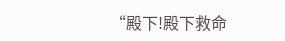“殿下!殿下救命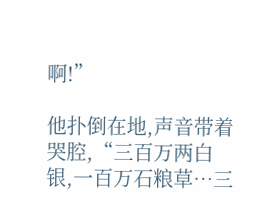啊!”

他扑倒在地,声音带着哭腔,“三百万两白银,一百万石粮草…三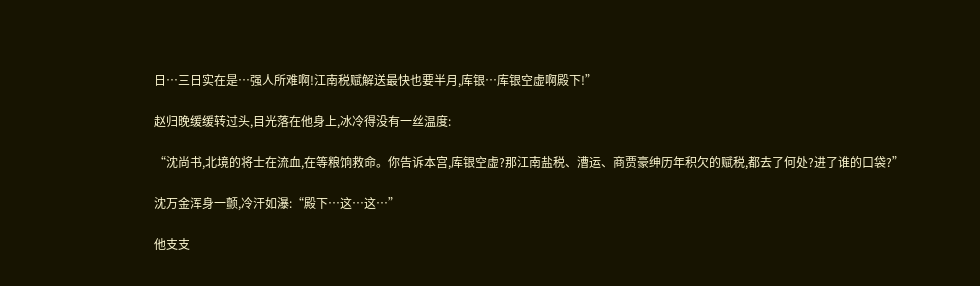日…三日实在是…强人所难啊!江南税赋解送最快也要半月,库银…库银空虚啊殿下!”

赵归晚缓缓转过头,目光落在他身上,冰冷得没有一丝温度:

“沈尚书,北境的将士在流血,在等粮饷救命。你告诉本宫,库银空虚?那江南盐税、漕运、商贾豪绅历年积欠的赋税,都去了何处?进了谁的口袋?”

沈万金浑身一颤,冷汗如瀑:“殿下…这…这…”

他支支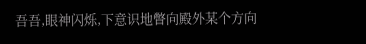吾吾,眼神闪烁,下意识地瞥向殿外某个方向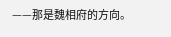——那是魏相府的方向。